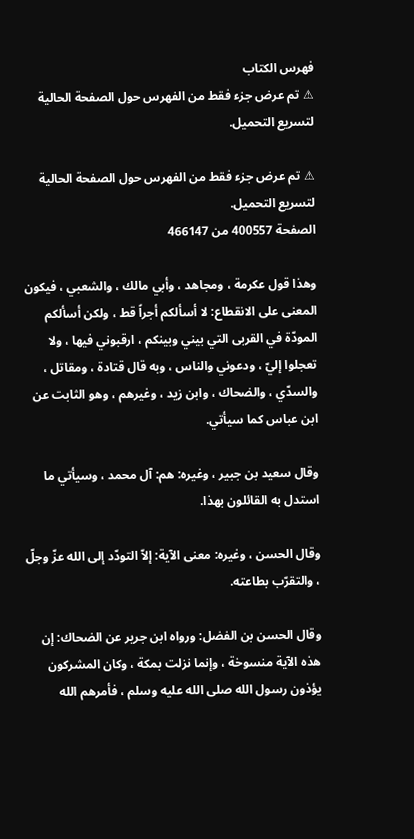فهرس الكتاب
⚠ تم عرض جزء فقط من الفهرس حول الصفحة الحالية لتسريع التحميل.

⚠ تم عرض جزء فقط من الفهرس حول الصفحة الحالية لتسريع التحميل.
الصفحة 400557 من 466147

وهذا قول عكرمة ، ومجاهد ، وأبي مالك ، والشعبي ، فيكون المعنى على الانقطاع: لا أسألكم أجراً قط ، ولكن أسألكم المودّة في القربى التي بيني وبينكم ، ارقبوني فيها ، ولا تعجلوا إليّ ، ودعوني والناس ، وبه قال قتادة ، ومقاتل ، والسدّي ، والضحاك ، وابن زيد ، وغيرهم ، وهو الثابت عن ابن عباس كما سيأتي.

وقال سعيد بن جبير ، وغيره: هم: آل محمد ، وسيأتي ما استدل به القائلون بهذا.

وقال الحسن ، وغيره: معنى الآية: إلاّ التودّد إلى الله عزّ وجلّ ، والتقرّب بطاعته.

وقال الحسن بن الفضل: ورواه ابن جرير عن الضحاك: إن هذه الآية منسوخة ، وإنما نزلت بمكة ، وكان المشركون يؤذون رسول الله صلى الله عليه وسلم ، فأمرهم الله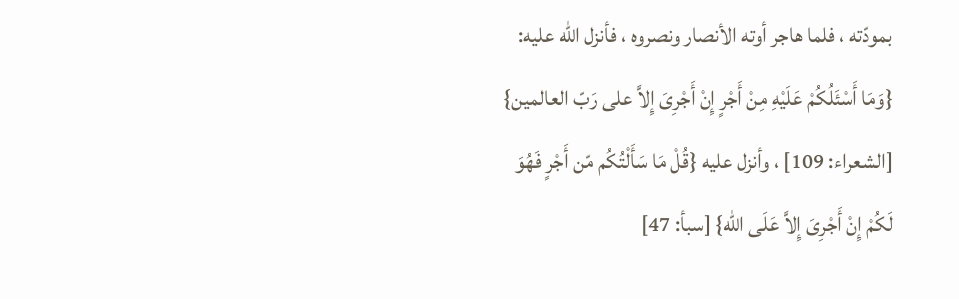بمودّته ، فلما هاجر أوته الأنصار ونصروه ، فأنزل الله عليه: {وَمَا أَسْئَلُكُمْ عَلَيْهِ مِنْ أَجْرٍ إِنْ أَجْرِىَ إِلاَّ على رَبّ العالمين} [الشعراء: 109] ، وأنزل عليه {قُلْ مَا سَأَلْتُكُم مّن أَجْرٍ فَهُوَ لَكُمْ إِنْ أَجْرِىَ إِلاَّ عَلَى الله} [سبأ: 47]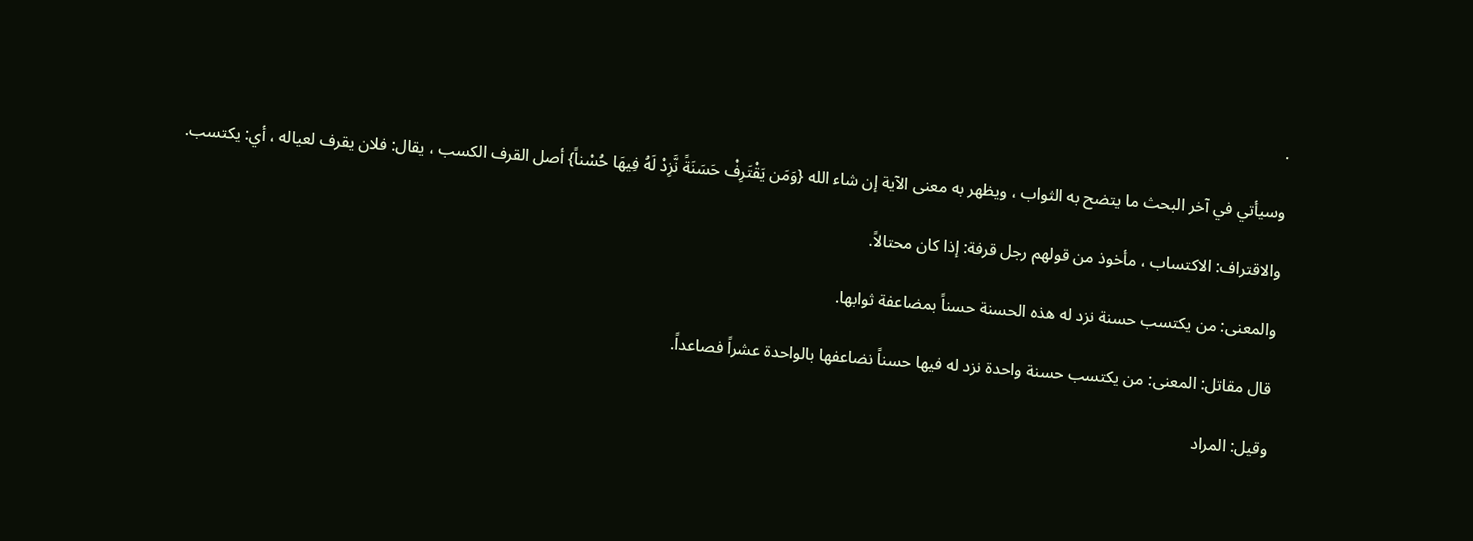.

وسيأتي في آخر البحث ما يتضح به الثواب ، ويظهر به معنى الآية إن شاء الله {وَمَن يَقْتَرِفْ حَسَنَةً نَّزِدْ لَهُ فِيهَا حُسْناً} أصل القرف الكسب ، يقال: فلان يقرف لعياله ، أي: يكتسب.

والاقتراف: الاكتساب ، مأخوذ من قولهم رجل قرفة: إذا كان محتالاً.

والمعنى: من يكتسب حسنة نزد له هذه الحسنة حسناً بمضاعفة ثوابها.

قال مقاتل: المعنى: من يكتسب حسنة واحدة نزد له فيها حسناً نضاعفها بالواحدة عشراً فصاعداً.

وقيل: المراد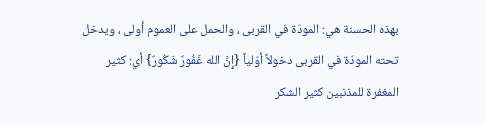بهذه الحسنة هي: المودّة في القربى ، والحمل على العموم أولى ، ويدخل تحته المودّة في القربى دخولاً أوّلياً {إِنَّ الله غَفُورٌ شَكُورٌ} أي: كثير المغفرة للمذنبين كثير الشكر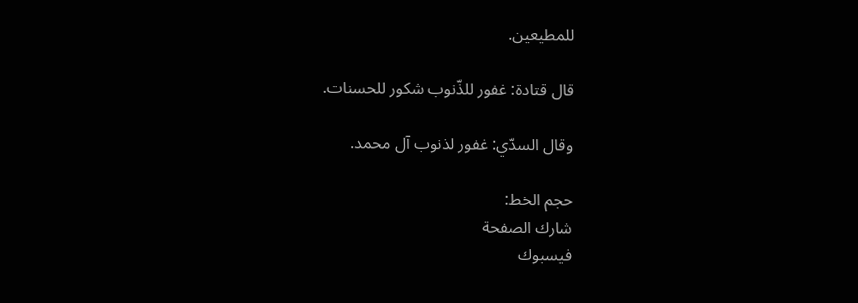للمطيعين.

قال قتادة: غفور للذّنوب شكور للحسنات.

وقال السدّي: غفور لذنوب آل محمد.

حجم الخط:
شارك الصفحة
فيسبوك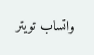واتساب تويتر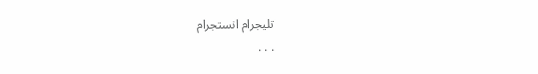تليجرام انستجرام
. . .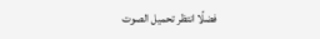فضلًا انتظر تحميل الصوت